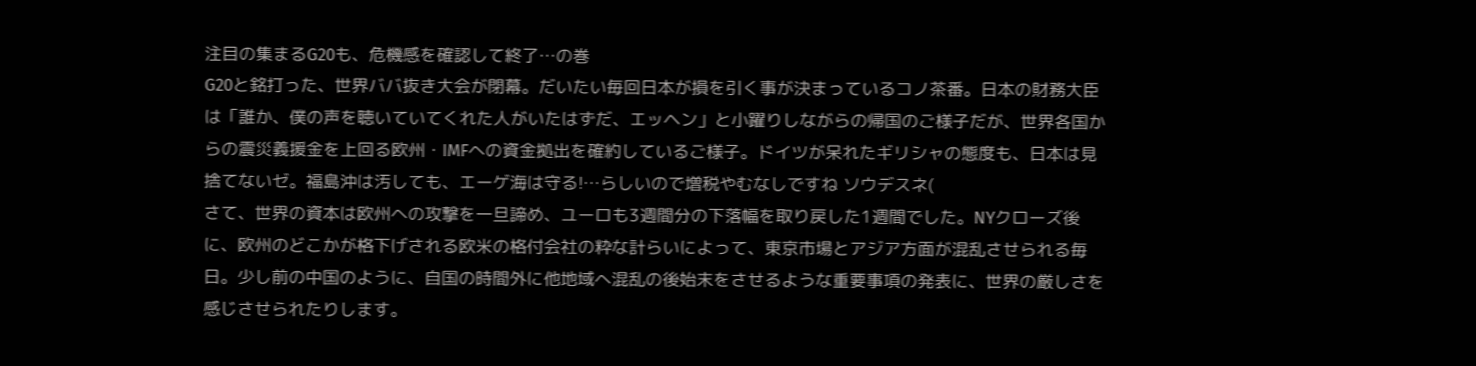注目の集まるG20も、危機感を確認して終了…の巻
G20と銘打った、世界ババ抜き大会が閉幕。だいたい毎回日本が損を引く事が決まっているコノ茶番。日本の財務大臣は「誰か、僕の声を聴いていてくれた人がいたはずだ、エッヘン」と小躍りしながらの帰国のご様子だが、世界各国からの震災義援金を上回る欧州・IMFへの資金拠出を確約しているご様子。ドイツが呆れたギリシャの態度も、日本は見捨てないゼ。福島沖は汚しても、エーゲ海は守る!…らしいので増税やむなしですね ソウデスネ(
さて、世界の資本は欧州への攻撃を一旦諦め、ユーロも3週間分の下落幅を取り戻した1週間でした。NYクローズ後に、欧州のどこかが格下げされる欧米の格付会社の粋な計らいによって、東京市場とアジア方面が混乱させられる毎日。少し前の中国のように、自国の時間外に他地域へ混乱の後始末をさせるような重要事項の発表に、世界の厳しさを感じさせられたりします。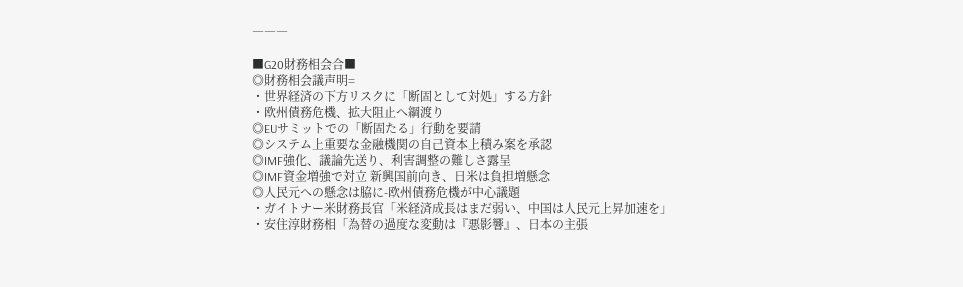―――

■G20財務相会合■
◎財務相会議声明=
・世界経済の下方リスクに「断固として対処」する方針
・欧州債務危機、拡大阻止へ綱渡り
◎EUサミットでの「断固たる」行動を要請
◎システム上重要な金融機関の自己資本上積み案を承認
◎IMF強化、議論先送り、利害調整の難しさ露呈
◎IMF資金増強で対立 新興国前向き、日米は負担増懸念
◎人民元への懸念は脇に-欧州債務危機が中心議題
・ガイトナー米財務長官「米経済成長はまだ弱い、中国は人民元上昇加速を」
・安住淳財務相「為替の過度な変動は『悪影響』、日本の主張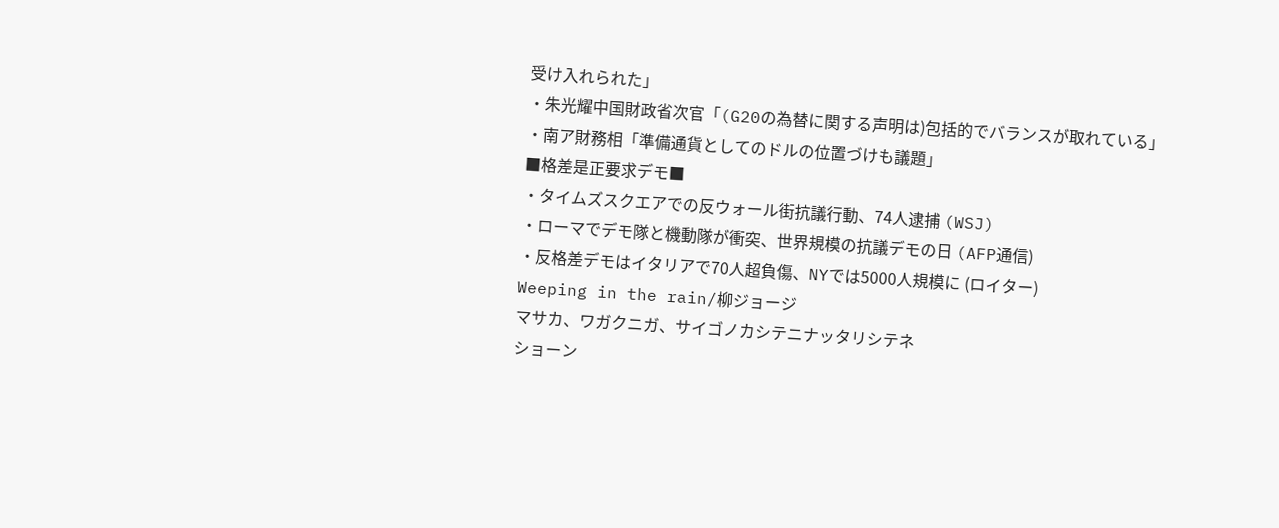受け入れられた」
・朱光耀中国財政省次官「(G20の為替に関する声明は)包括的でバランスが取れている」
・南ア財務相「準備通貨としてのドルの位置づけも議題」
■格差是正要求デモ■
・タイムズスクエアでの反ウォール街抗議行動、74人逮捕 (WSJ)
・ローマでデモ隊と機動隊が衝突、世界規模の抗議デモの日 (AFP通信)
・反格差デモはイタリアで70人超負傷、NYでは5000人規模に (ロイター)
Weeping in the rain/柳ジョージ
マサカ、ワガクニガ、サイゴノカシテニナッタリシテネ
ショーン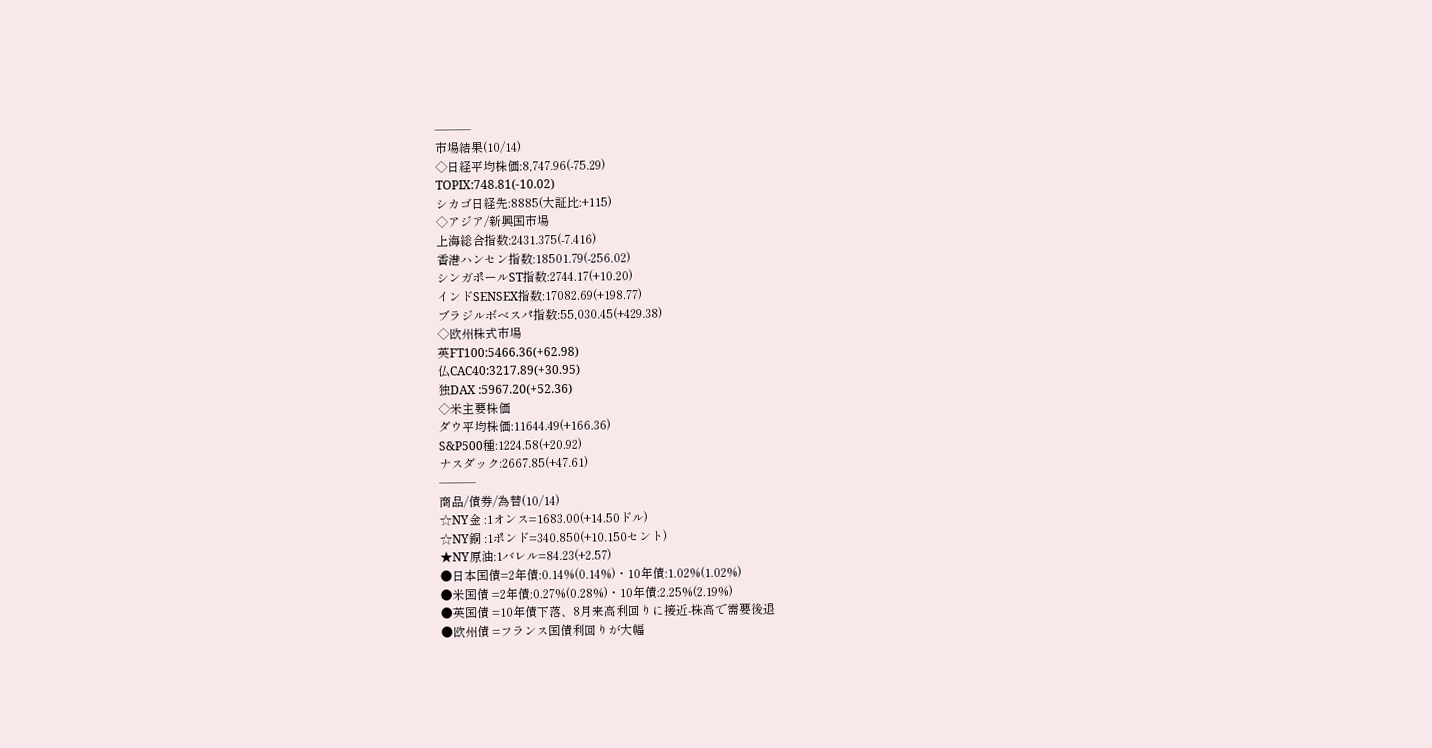―――
市場結果(10/14)
◇日経平均株価:8,747.96(-75.29)
TOPIX:748.81(-10.02)
シカゴ日経先:8885(大証比:+115)
◇アジア/新興国市場
上海総合指数:2431.375(-7.416)
香港ハンセン指数:18501.79(-256.02)
シンガポールST指数:2744.17(+10.20)
インドSENSEX指数:17082.69(+198.77)
ブラジルボベスパ指数:55,030.45(+429.38)
◇欧州株式市場
英FT100:5466.36(+62.98)
仏CAC40:3217.89(+30.95)
独DAX :5967.20(+52.36)
◇米主要株価
ダウ平均株価:11644.49(+166.36)
S&P500種:1224.58(+20.92)
ナスダック:2667.85(+47.61)
―――
商品/債券/為替(10/14)
☆NY金 :1オンス=1683.00(+14.50ドル)
☆NY銅 :1ポンド=340.850(+10.150セント)
★NY原油:1バレル=84.23(+2.57)
●日本国債=2年債:0.14%(0.14%)・10年債:1.02%(1.02%)
●米国債 =2年債:0.27%(0.28%)・10年債:2.25%(2.19%)
●英国債 =10年債下落、8月来高利回りに接近-株高で需要後退
●欧州債 =フランス国債利回りが大幅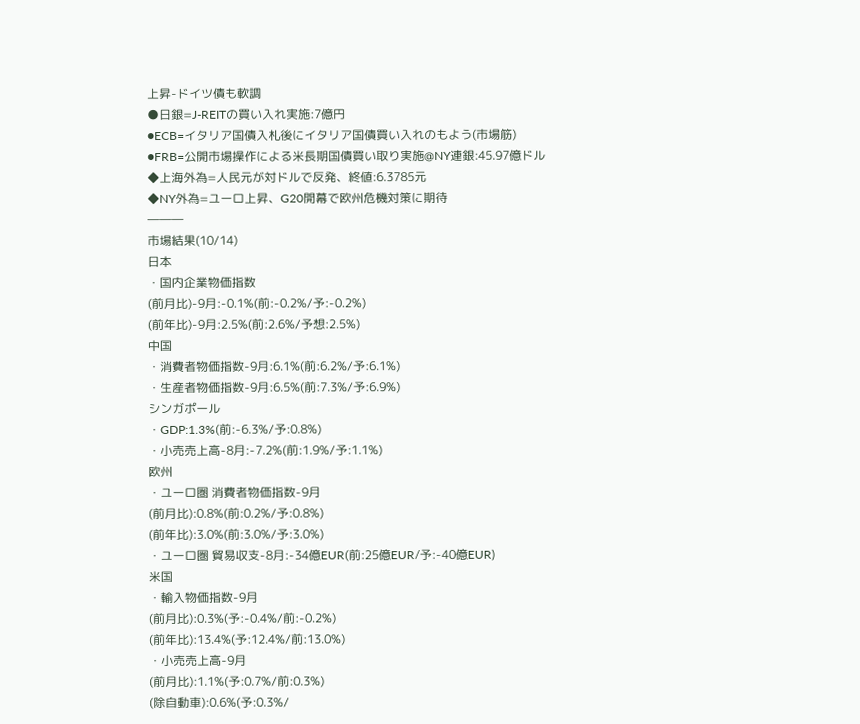上昇-ドイツ債も軟調
●日銀=J-REITの買い入れ実施:7億円
●ECB=イタリア国債入札後にイタリア国債買い入れのもよう(市場筋)
●FRB=公開市場操作による米長期国債買い取り実施@NY連銀:45.97億ドル
◆上海外為=人民元が対ドルで反発、終値:6.3785元
◆NY外為=ユーロ上昇、G20開幕で欧州危機対策に期待
―――
市場結果(10/14)
日本
・国内企業物価指数
(前月比)-9月:-0.1%(前:-0.2%/予:-0.2%)
(前年比)-9月:2.5%(前:2.6%/予想:2.5%)
中国
・消費者物価指数-9月:6.1%(前:6.2%/予:6.1%)
・生産者物価指数-9月:6.5%(前:7.3%/予:6.9%)
シンガポール
・GDP:1.3%(前:-6.3%/予:0.8%)
・小売売上高-8月:-7.2%(前:1.9%/予:1.1%)
欧州
・ユーロ圏 消費者物価指数-9月
(前月比):0.8%(前:0.2%/予:0.8%)
(前年比):3.0%(前:3.0%/予:3.0%)
・ユーロ圏 貿易収支-8月:-34億EUR(前:25億EUR/予:-40億EUR)
米国
・輸入物価指数-9月
(前月比):0.3%(予:-0.4%/前:-0.2%)
(前年比):13.4%(予:12.4%/前:13.0%)
・小売売上高-9月
(前月比):1.1%(予:0.7%/前:0.3%)
(除自動車):0.6%(予:0.3%/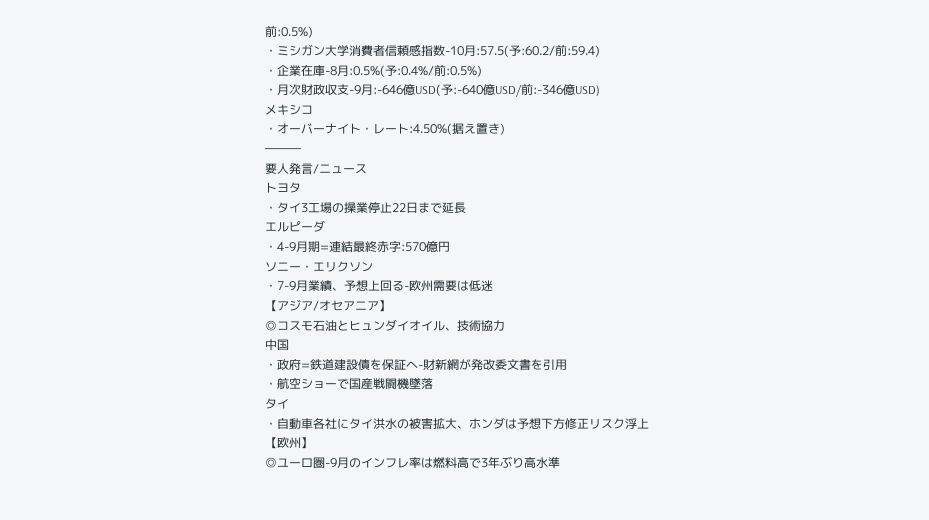前:0.5%)
・ミシガン大学消費者信頼感指数-10月:57.5(予:60.2/前:59.4)
・企業在庫-8月:0.5%(予:0.4%/前:0.5%)
・月次財政収支-9月:-646億USD(予:-640億USD/前:-346億USD)
メキシコ
・オーバーナイト・レート:4.50%(据え置き)
―――
要人発言/ニュース
トヨタ
・タイ3工場の操業停止22日まで延長
エルピーダ
・4-9月期=連結最終赤字:570億円
ソニー・エリクソン
・7-9月業績、予想上回る-欧州需要は低迷
【アジア/オセアニア】
◎コスモ石油とヒュンダイオイル、技術協力
中国
・政府=鉄道建設債を保証へ-財新網が発改委文書を引用
・航空ショーで国産戦闘機墜落
タイ
・自動車各社にタイ洪水の被害拡大、ホンダは予想下方修正リスク浮上
【欧州】
◎ユーロ圏-9月のインフレ率は燃料高で3年ぶり高水準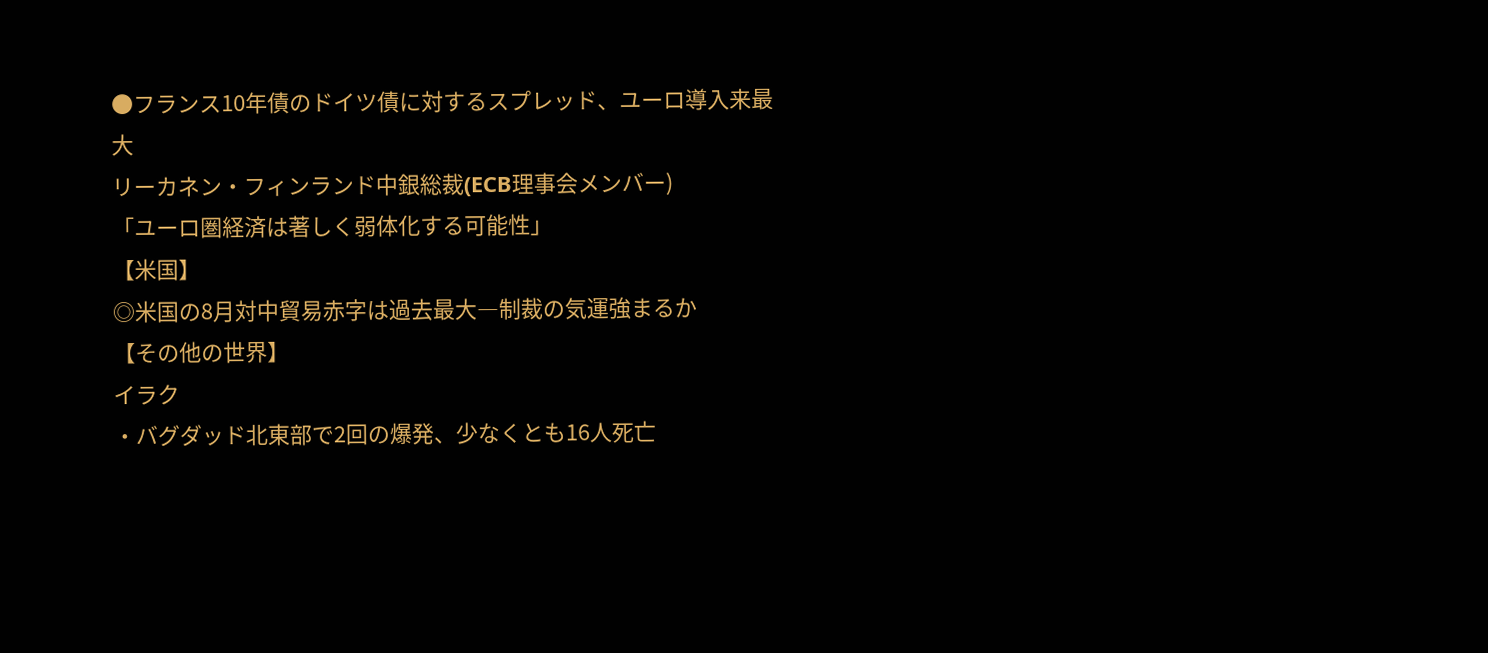●フランス10年債のドイツ債に対するスプレッド、ユーロ導入来最大
リーカネン・フィンランド中銀総裁(ECB理事会メンバー)
「ユーロ圏経済は著しく弱体化する可能性」
【米国】
◎米国の8月対中貿易赤字は過去最大―制裁の気運強まるか
【その他の世界】
イラク
・バグダッド北東部で2回の爆発、少なくとも16人死亡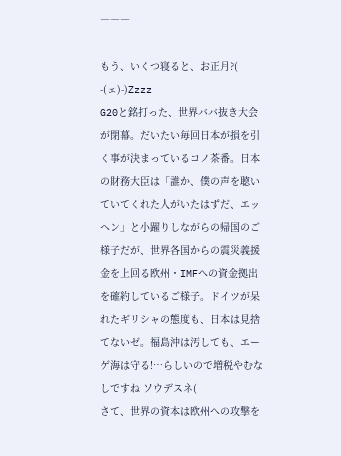―――

もう、いくつ寝ると、お正月?( -(ェ)-)Zzzz
G20と銘打った、世界ババ抜き大会が閉幕。だいたい毎回日本が損を引く事が決まっているコノ茶番。日本の財務大臣は「誰か、僕の声を聴いていてくれた人がいたはずだ、エッヘン」と小躍りしながらの帰国のご様子だが、世界各国からの震災義援金を上回る欧州・IMFへの資金拠出を確約しているご様子。ドイツが呆れたギリシャの態度も、日本は見捨てないゼ。福島沖は汚しても、エーゲ海は守る!…らしいので増税やむなしですね ソウデスネ(
さて、世界の資本は欧州への攻撃を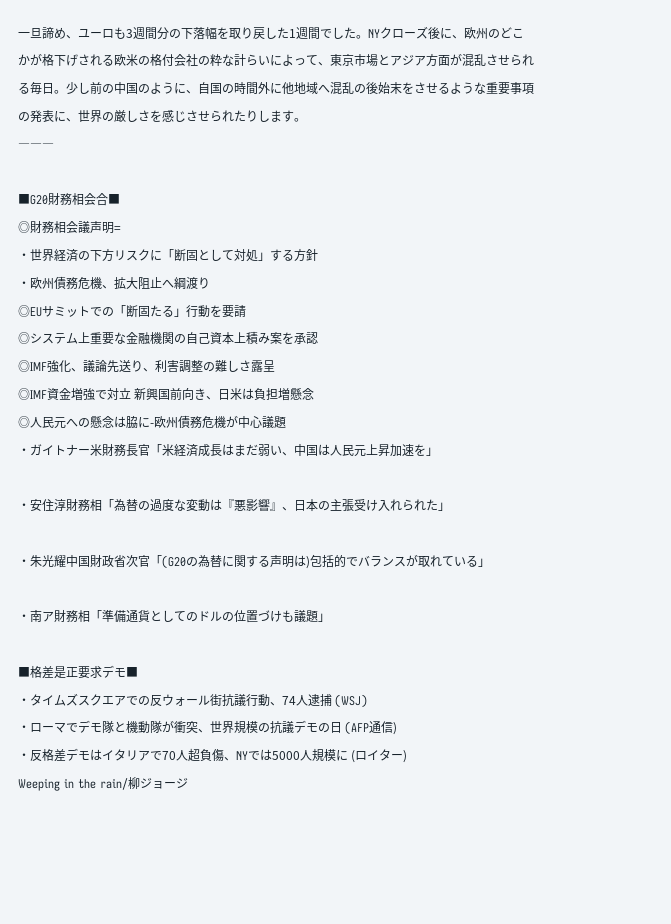一旦諦め、ユーロも3週間分の下落幅を取り戻した1週間でした。NYクローズ後に、欧州のどこかが格下げされる欧米の格付会社の粋な計らいによって、東京市場とアジア方面が混乱させられる毎日。少し前の中国のように、自国の時間外に他地域へ混乱の後始末をさせるような重要事項の発表に、世界の厳しさを感じさせられたりします。
―――

■G20財務相会合■
◎財務相会議声明=
・世界経済の下方リスクに「断固として対処」する方針
・欧州債務危機、拡大阻止へ綱渡り
◎EUサミットでの「断固たる」行動を要請
◎システム上重要な金融機関の自己資本上積み案を承認
◎IMF強化、議論先送り、利害調整の難しさ露呈
◎IMF資金増強で対立 新興国前向き、日米は負担増懸念
◎人民元への懸念は脇に-欧州債務危機が中心議題
・ガイトナー米財務長官「米経済成長はまだ弱い、中国は人民元上昇加速を」

・安住淳財務相「為替の過度な変動は『悪影響』、日本の主張受け入れられた」

・朱光耀中国財政省次官「(G20の為替に関する声明は)包括的でバランスが取れている」

・南ア財務相「準備通貨としてのドルの位置づけも議題」

■格差是正要求デモ■
・タイムズスクエアでの反ウォール街抗議行動、74人逮捕 (WSJ)
・ローマでデモ隊と機動隊が衝突、世界規模の抗議デモの日 (AFP通信)
・反格差デモはイタリアで70人超負傷、NYでは5000人規模に (ロイター)
Weeping in the rain/柳ジョージ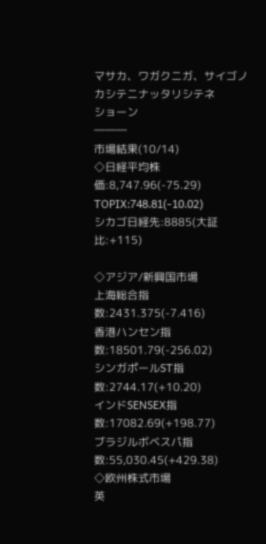マサカ、ワガクニガ、サイゴノカシテニナッタリシテネ
ショーン
―――
市場結果(10/14)
◇日経平均株価:8,747.96(-75.29)
TOPIX:748.81(-10.02)
シカゴ日経先:8885(大証比:+115)

◇アジア/新興国市場
上海総合指数:2431.375(-7.416)
香港ハンセン指数:18501.79(-256.02)
シンガポールST指数:2744.17(+10.20)
インドSENSEX指数:17082.69(+198.77)
ブラジルボベスパ指数:55,030.45(+429.38)
◇欧州株式市場
英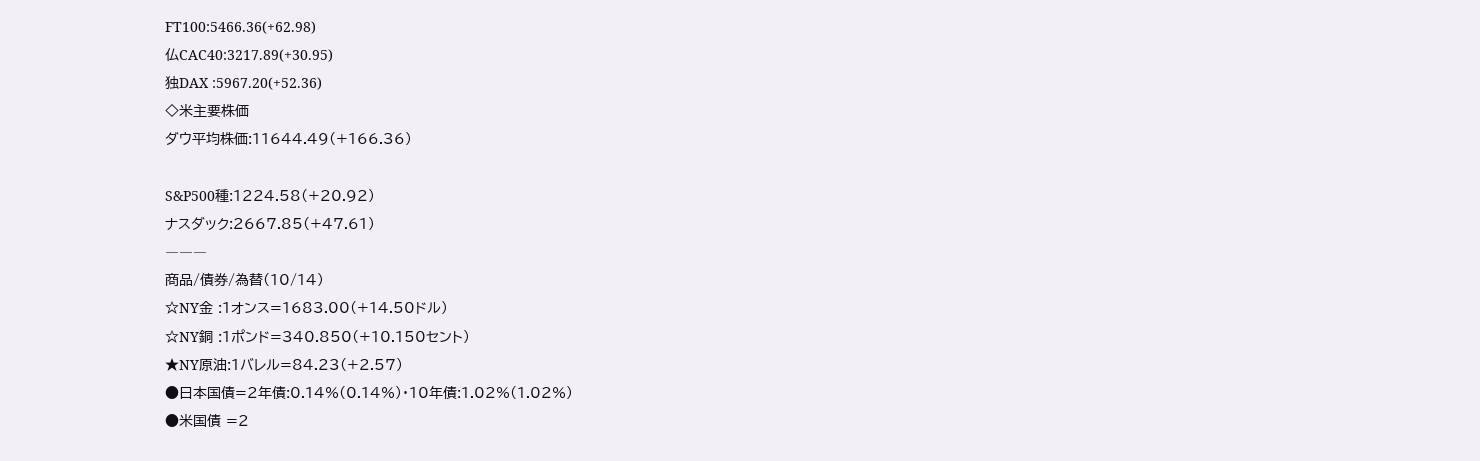FT100:5466.36(+62.98)
仏CAC40:3217.89(+30.95)
独DAX :5967.20(+52.36)
◇米主要株価
ダウ平均株価:11644.49(+166.36)

S&P500種:1224.58(+20.92)
ナスダック:2667.85(+47.61)
―――
商品/債券/為替(10/14)
☆NY金 :1オンス=1683.00(+14.50ドル)
☆NY銅 :1ポンド=340.850(+10.150セント)
★NY原油:1バレル=84.23(+2.57)
●日本国債=2年債:0.14%(0.14%)・10年債:1.02%(1.02%)
●米国債 =2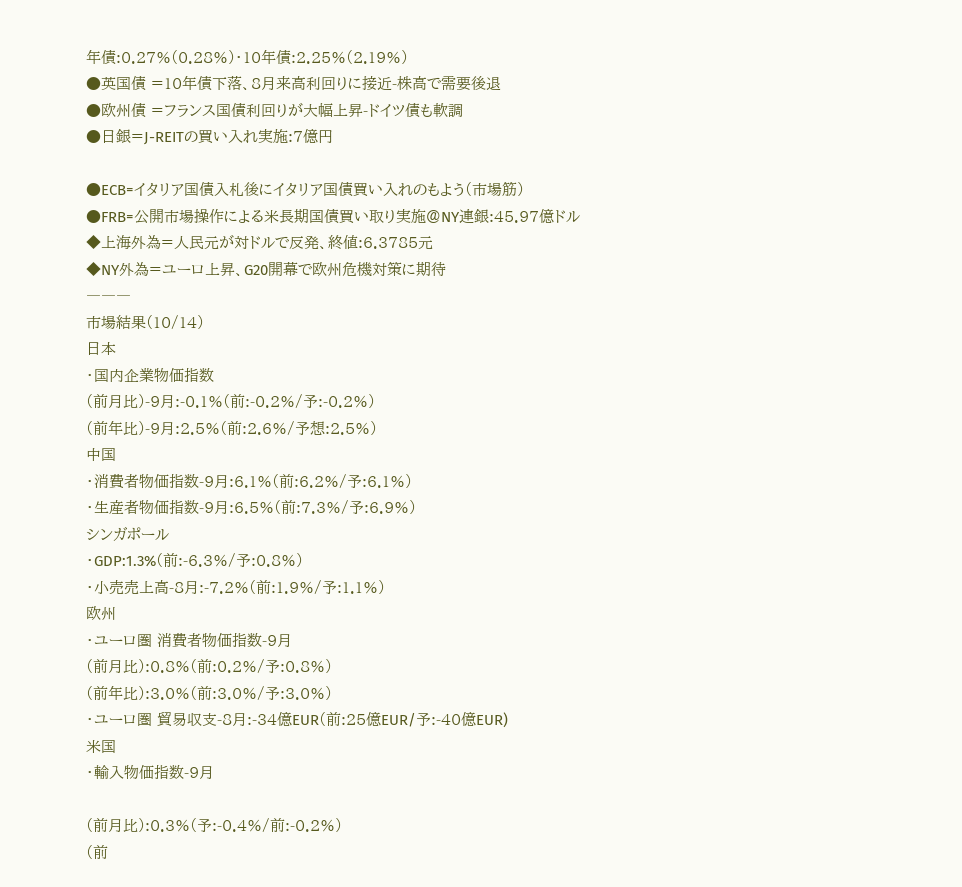年債:0.27%(0.28%)・10年債:2.25%(2.19%)
●英国債 =10年債下落、8月来高利回りに接近-株高で需要後退
●欧州債 =フランス国債利回りが大幅上昇-ドイツ債も軟調
●日銀=J-REITの買い入れ実施:7億円

●ECB=イタリア国債入札後にイタリア国債買い入れのもよう(市場筋)
●FRB=公開市場操作による米長期国債買い取り実施@NY連銀:45.97億ドル
◆上海外為=人民元が対ドルで反発、終値:6.3785元
◆NY外為=ユーロ上昇、G20開幕で欧州危機対策に期待
―――
市場結果(10/14)
日本
・国内企業物価指数
(前月比)-9月:-0.1%(前:-0.2%/予:-0.2%)
(前年比)-9月:2.5%(前:2.6%/予想:2.5%)
中国
・消費者物価指数-9月:6.1%(前:6.2%/予:6.1%)
・生産者物価指数-9月:6.5%(前:7.3%/予:6.9%)
シンガポール
・GDP:1.3%(前:-6.3%/予:0.8%)
・小売売上高-8月:-7.2%(前:1.9%/予:1.1%)
欧州
・ユーロ圏 消費者物価指数-9月
(前月比):0.8%(前:0.2%/予:0.8%)
(前年比):3.0%(前:3.0%/予:3.0%)
・ユーロ圏 貿易収支-8月:-34億EUR(前:25億EUR/予:-40億EUR)
米国
・輸入物価指数-9月

(前月比):0.3%(予:-0.4%/前:-0.2%)
(前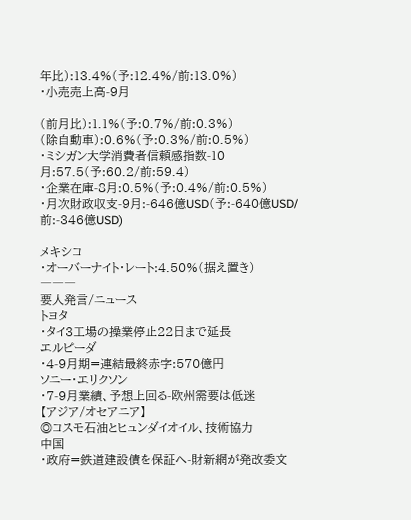年比):13.4%(予:12.4%/前:13.0%)
・小売売上高-9月

(前月比):1.1%(予:0.7%/前:0.3%)
(除自動車):0.6%(予:0.3%/前:0.5%)
・ミシガン大学消費者信頼感指数-10月:57.5(予:60.2/前:59.4)
・企業在庫-8月:0.5%(予:0.4%/前:0.5%)
・月次財政収支-9月:-646億USD(予:-640億USD/前:-346億USD)

メキシコ
・オーバーナイト・レート:4.50%(据え置き)
―――
要人発言/ニュース
トヨタ
・タイ3工場の操業停止22日まで延長
エルピーダ
・4-9月期=連結最終赤字:570億円
ソニー・エリクソン
・7-9月業績、予想上回る-欧州需要は低迷
【アジア/オセアニア】
◎コスモ石油とヒュンダイオイル、技術協力
中国
・政府=鉄道建設債を保証へ-財新網が発改委文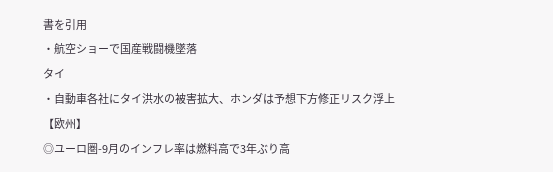書を引用
・航空ショーで国産戦闘機墜落
タイ
・自動車各社にタイ洪水の被害拡大、ホンダは予想下方修正リスク浮上
【欧州】
◎ユーロ圏-9月のインフレ率は燃料高で3年ぶり高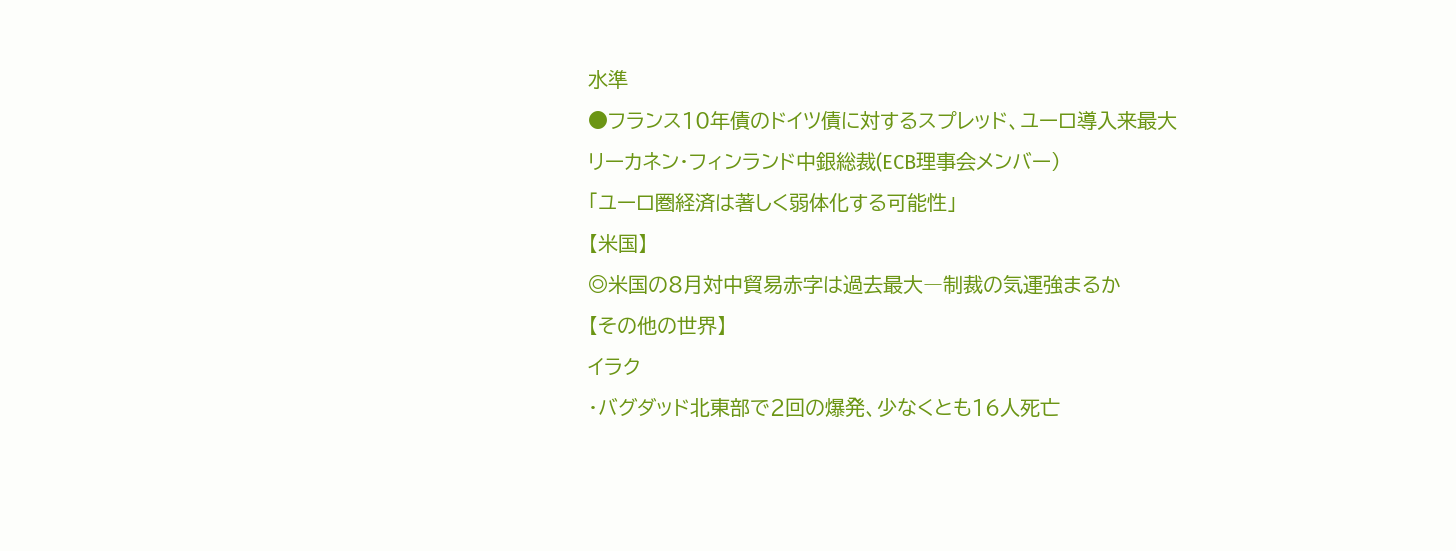水準
●フランス10年債のドイツ債に対するスプレッド、ユーロ導入来最大
リーカネン・フィンランド中銀総裁(ECB理事会メンバー)
「ユーロ圏経済は著しく弱体化する可能性」
【米国】
◎米国の8月対中貿易赤字は過去最大―制裁の気運強まるか
【その他の世界】
イラク
・バグダッド北東部で2回の爆発、少なくとも16人死亡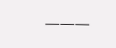―――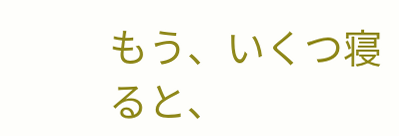もう、いくつ寝ると、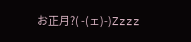お正月?( -(ェ)-)Zzzz